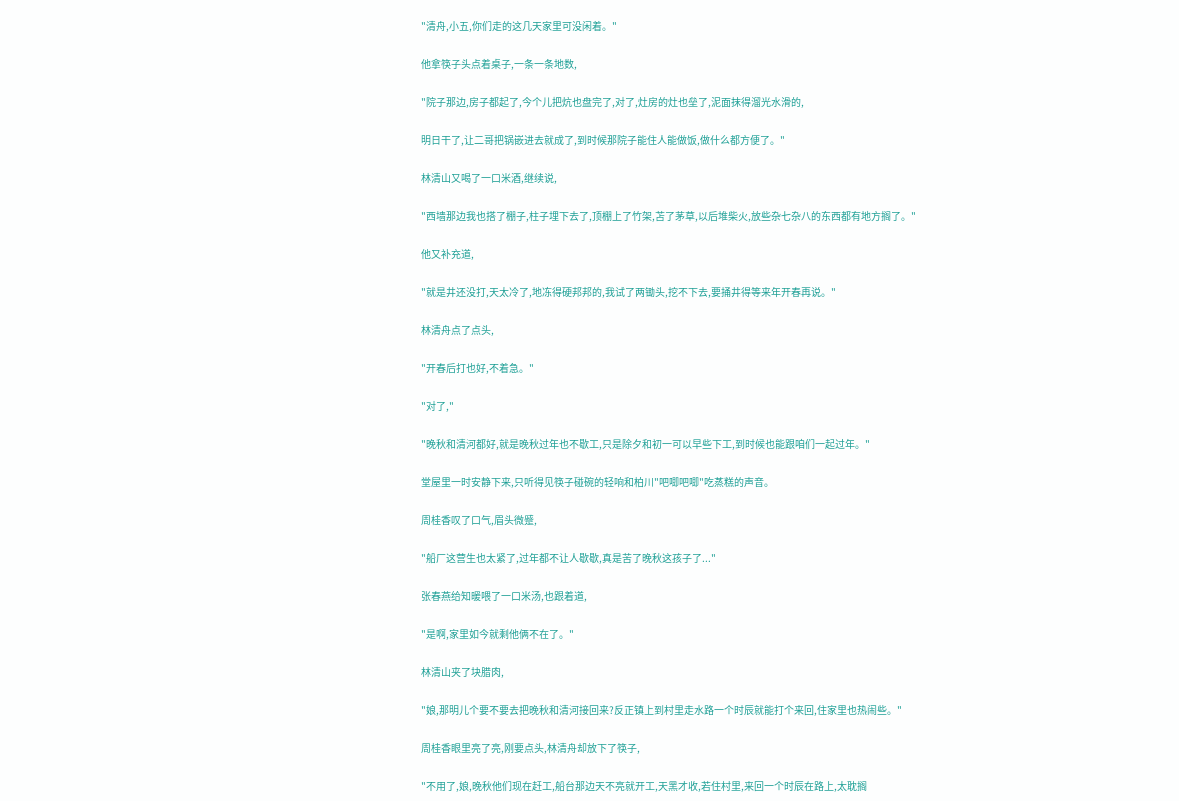"清舟,小五,你们走的这几天家里可没闲着。"

他拿筷子头点着桌子,一条一条地数,

"院子那边,房子都起了,今个儿把炕也盘完了,对了,灶房的灶也垒了,泥面抹得溜光水滑的,

明日干了,让二哥把锅嵌进去就成了,到时候那院子能住人能做饭,做什么都方便了。"

林清山又喝了一口米酒,继续说,

"西墙那边我也搭了棚子,柱子埋下去了,顶棚上了竹架,苫了茅草,以后堆柴火,放些杂七杂八的东西都有地方搁了。"

他又补充道,

"就是井还没打,天太冷了,地冻得硬邦邦的,我试了两锄头,挖不下去,要捅井得等来年开春再说。"

林清舟点了点头,

"开春后打也好,不着急。"

"对了,"

"晚秋和清河都好,就是晚秋过年也不歇工,只是除夕和初一可以早些下工,到时候也能跟咱们一起过年。"

堂屋里一时安静下来,只听得见筷子碰碗的轻响和柏川"吧唧吧唧"吃蒸糕的声音。

周桂香叹了口气,眉头微蹙,

"船厂这营生也太紧了,过年都不让人歇歇,真是苦了晚秋这孩子了..."

张春燕给知暖喂了一口米汤,也跟着道,

"是啊,家里如今就剩他俩不在了。"

林清山夹了块腊肉,

"娘,那明儿个要不要去把晚秋和清河接回来?反正镇上到村里走水路一个时辰就能打个来回,住家里也热闹些。"

周桂香眼里亮了亮,刚要点头,林清舟却放下了筷子,

"不用了,娘,晚秋他们现在赶工,船台那边天不亮就开工,天黑才收,若住村里,来回一个时辰在路上,太耽搁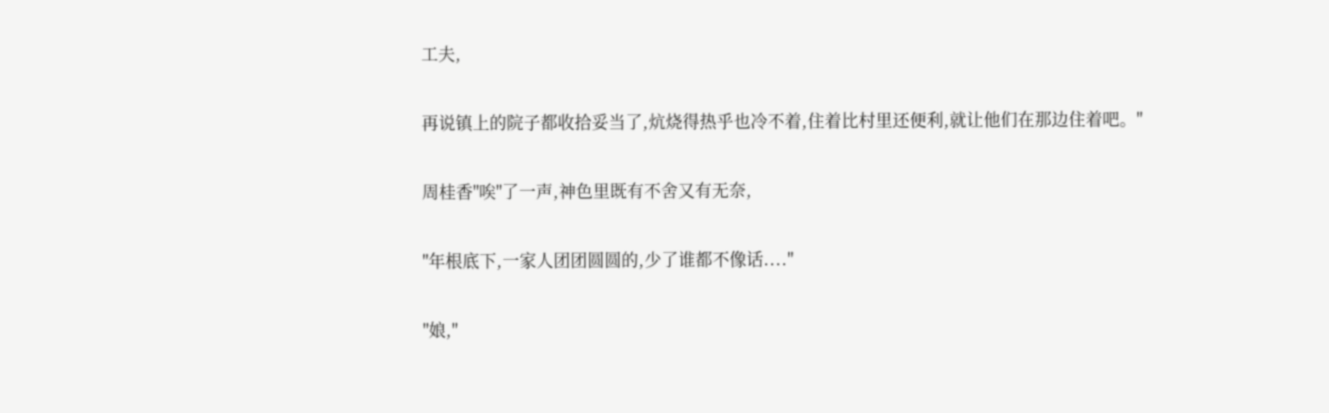工夫,

再说镇上的院子都收拾妥当了,炕烧得热乎也冷不着,住着比村里还便利,就让他们在那边住着吧。"

周桂香"唉"了一声,神色里既有不舍又有无奈,

"年根底下,一家人团团圆圆的,少了谁都不像话...."

"娘,"